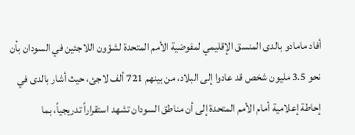أفاد مامادو بالدى المنسق الإقليمي لمفوضية الأمم المتحدة لشؤون اللاجئين في السودان بأن نحو 3.5 مليون شخص قد عادوا إلى البلاد، من بينهم 721 ألف لاجئ، حيث أشار بالدى في إحاطة إعلامية أمام الأمم المتحدة إلى أن مناطق السودان تشهد استقراراً تدريجياً، بما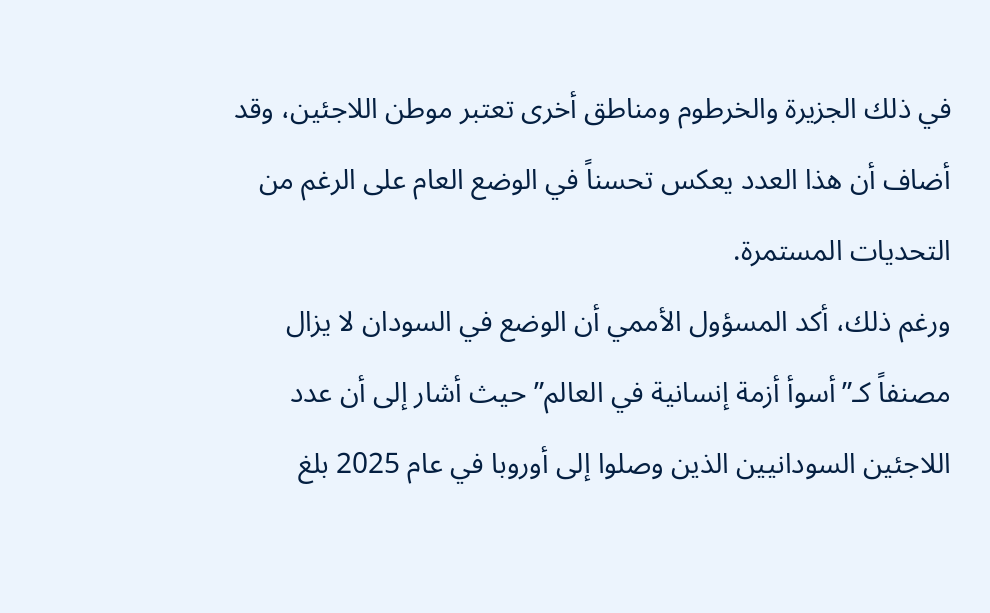في ذلك الجزيرة والخرطوم ومناطق أخرى تعتبر موطن اللاجئين، وقد أضاف أن هذا العدد يعكس تحسناً في الوضع العام على الرغم من التحديات المستمرة.
ورغم ذلك، أكد المسؤول الأممي أن الوضع في السودان لا يزال مصنفاً كـ”أسوأ أزمة إنسانية في العالم” حيث أشار إلى أن عدد اللاجئين السودانيين الذين وصلوا إلى أوروبا في عام 2025 بلغ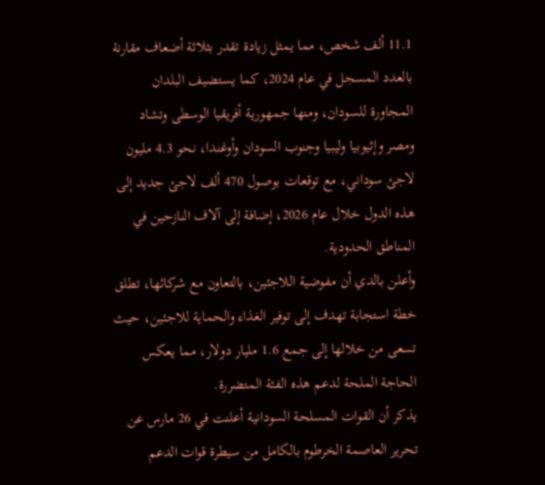11.1 ألف شخص، مما يمثل زيادة تقدر بثلاثة أضعاف مقارنة بالعدد المسجل في عام 2024، كما يستضيف البلدان المجاورة للسودان، ومنها جمهورية أفريقيا الوسطى وتشاد ومصر وإثيوبيا وليبيا وجنوب السودان وأوغندا، نحو 4.3 مليون لاجئ سوداني، مع توقعات بوصول 470 ألف لاجئ جديد إلى هذه الدول خلال عام 2026، إضافة إلى آلاف النازحين في المناطق الحدودية.
وأعلن بالدي أن مفوضية اللاجئين، بالتعاون مع شركائها، تطلق خطة استجابة تهدف إلى توفير الغذاء والحماية للاجئين، حيث تسعى من خلالها إلى جمع 1.6 مليار دولار، مما يعكس الحاجة الملحة لدعم هذه الفئة المتضررة.
يذكر أن القوات المسلحة السودانية أعلنت في 26 مارس عن تحرير العاصمة الخرطوم بالكامل من سيطرة قوات الدعم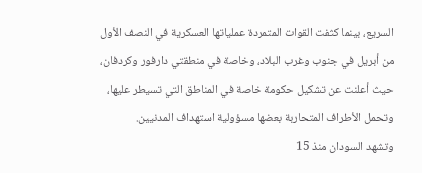السريع، بينما كثفت القوات المتمردة عملياتها العسكرية في النصف الأول من أبريل في جنوب وغرب البلاد، وخاصة في منطقتي دارفور وكردفان، حيث أعلنت عن تشكيل حكومة خاصة في المناطق التي تسيطر عليها، وتحمل الأطراف المتحاربة بعضها مسؤولية استهداف المدنيين.
وتشهد السودان منذ 15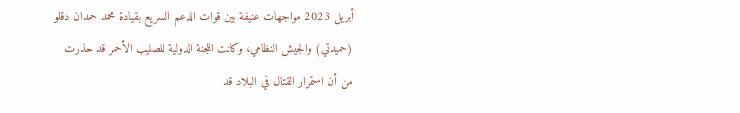أبريل 2023 مواجهات عنيفة بين قوات الدعم السريع بقيادة محمد حمدان دقلو (حميدتي) والجيش النظامي، وكانت اللجنة الدولية للصليب الأحمر قد حذرت من أن استمرار القتال في البلاد قد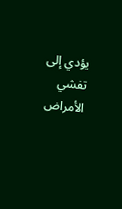يؤدي إلى تفشي الأمراض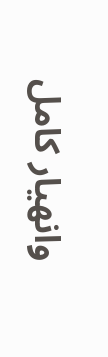وانهيار كامل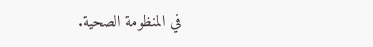في المنظومة الصحية.